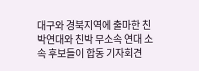대구와 경북지역에 출마한 친박연대와 친박 무소속 연대 소속 후보들이 합동 기자회견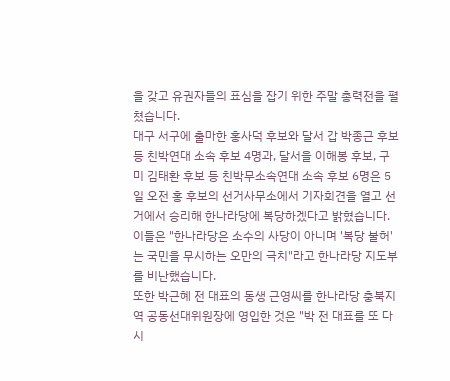을 갖고 유권자들의 표심을 잡기 위한 주말 총력전을 펼쳤습니다.
대구 서구에 출마한 홍사덕 후보와 달서 갑 박종근 후보 등 친박연대 소속 후보 4명과, 달서을 이해봉 후보, 구미 김태환 후보 등 친박무소속연대 소속 후보 6명은 5일 오전 홍 후보의 선거사무소에서 기자회견을 열고 선거에서 승리해 한나라당에 복당하겠다고 밝혔습니다.
이들은 "한나라당은 소수의 사당이 아니며 '복당 불허'는 국민을 무시하는 오만의 극치"라고 한나라당 지도부를 비난했습니다.
또한 박근혜 전 대표의 동생 근영씨를 한나라당 충북지역 공동선대위원장에 영입한 것은 "박 전 대표를 또 다시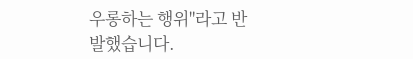우롱하는 행위"라고 반발했습니다.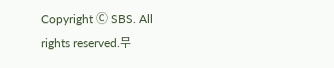Copyright Ⓒ SBS. All rights reserved.무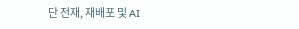단 전재, 재배포 및 AI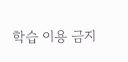학습 이용 금지